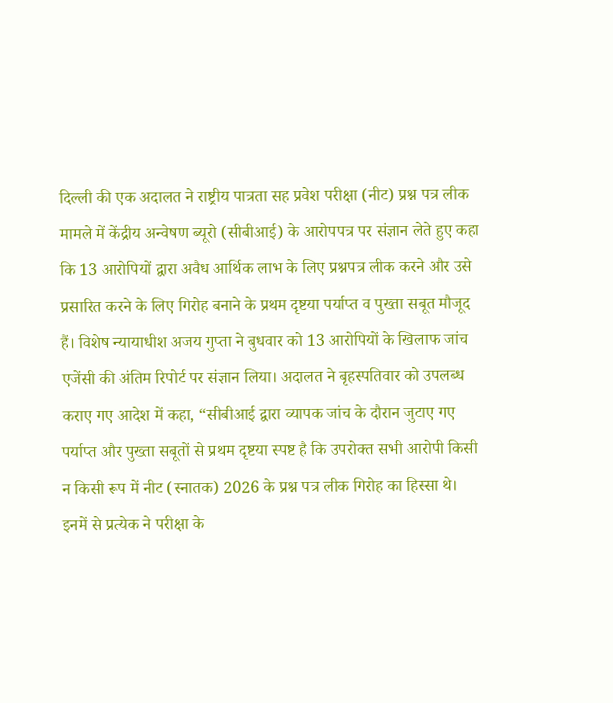दिल्ली की एक अदालत ने राष्ट्रीय पात्रता सह प्रवेश परीक्षा (नीट) प्रश्न पत्र लीक मामले में केंद्रीय अन्वेषण ब्यूरो (सीबीआई) के आरोपपत्र पर संज्ञान लेते हुए कहा कि 13 आरोपियों द्वारा अवैध आर्थिक लाभ के लिए प्रश्नपत्र लीक करने और उसे प्रसारित करने के लिए गिरोह बनाने के प्रथम दृष्टया पर्याप्त व पुख्ता सबूत मौजूद हैं। विशेष न्यायाधीश अजय गुप्ता ने बुधवार को 13 आरोपियों के खिलाफ जांच एजेंसी की अंतिम रिपोर्ट पर संज्ञान लिया। अदालत ने बृहस्पतिवार को उपलब्ध कराए गए आदेश में कहा, “सीबीआई द्वारा व्यापक जांच के दौरान जुटाए गए पर्याप्त और पुख्ता सबूतों से प्रथम दृष्टया स्पष्ट है कि उपरोक्त सभी आरोपी किसी न किसी रूप में नीट (स्नातक) 2026 के प्रश्न पत्र लीक गिरोह का हिस्सा थे।
इनमें से प्रत्येक ने परीक्षा के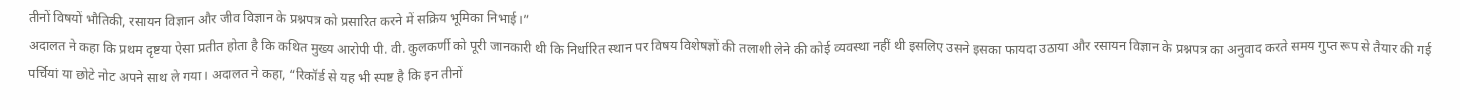तीनों विषयों भौतिकी, रसायन विज्ञान और जीव विज्ञान के प्रश्नपत्र को प्रसारित करने में सक्रिय भूमिका निभाई।”
अदालत ने कहा कि प्रथम दृष्टया ऐसा प्रतीत होता है कि कथित मुख्य आरोपी पी. वी. कुलकर्णी को पूरी जानकारी थी कि निर्धारित स्थान पर विषय विशेषज्ञों की तलाशी लेने की कोई व्यवस्था नहीं थी इसलिए उसने इसका फायदा उठाया और रसायन विज्ञान के प्रश्नपत्र का अनुवाद करते समय गुप्त रूप से तैयार की गई पर्चियां या छोटे नोट अपने साथ ले गया। अदालत ने कहा, “रिकॉर्ड से यह भी स्पष्ट है कि इन तीनों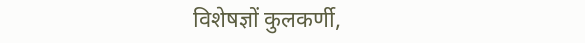विशेषज्ञों कुलकर्णी,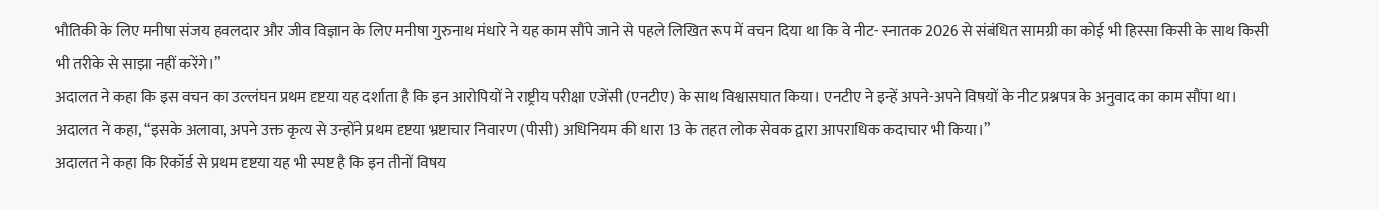भौतिकी के लिए मनीषा संजय हवलदार और जीव विज्ञान के लिए मनीषा गुरुनाथ मंधारे ने यह काम सौंपे जाने से पहले लिखित रूप में वचन दिया था कि वे नीट- स्नातक 2026 से संबंधित सामग्री का कोई भी हिस्सा किसी के साथ किसी भी तरीके से साझा नहीं करेंगे।”
अदालत ने कहा कि इस वचन का उल्लंघन प्रथम दृष्टया यह दर्शाता है कि इन आरोपियों ने राष्ट्रीय परीक्षा एजेंसी (एनटीए) के साथ विश्वासघात किया। एनटीए ने इन्हें अपने-अपने विषयों के नीट प्रश्नपत्र के अनुवाद का काम सौंपा था।
अदालत ने कहा, “इसके अलावा, अपने उक्त कृत्य से उन्होंने प्रथम दृष्टया भ्रष्टाचार निवारण (पीसी) अधिनियम की धारा 13 के तहत लोक सेवक द्वारा आपराधिक कदाचार भी किया।”
अदालत ने कहा कि रिकॉर्ड से प्रथम दृष्टया यह भी स्पष्ट है कि इन तीनों विषय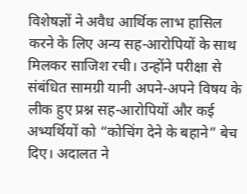विशेषज्ञों ने अवैध आर्थिक लाभ हासिल करने के लिए अन्य सह-आरोपियों के साथ मिलकर साजिश रची। उन्होंने परीक्षा से संबंधित सामग्री यानी अपने-अपने विषय के लीक हुए प्रश्न सह-आरोपियों और कई अभ्यर्थियों को “कोचिंग देने के बहाने” बेच दिए। अदालत ने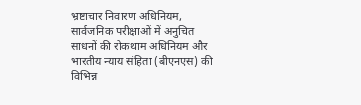भ्रष्टाचार निवारण अधिनियम, सार्वजनिक परीक्षाओं में अनुचित साधनों की रोकथाम अधिनियम और भारतीय न्याय संहिता (बीएनएस) की विभिन्न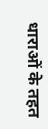धाराओं के तहत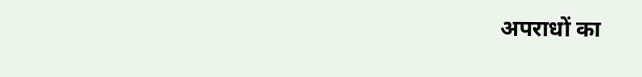अपराधों का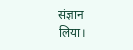संज्ञान लिया।